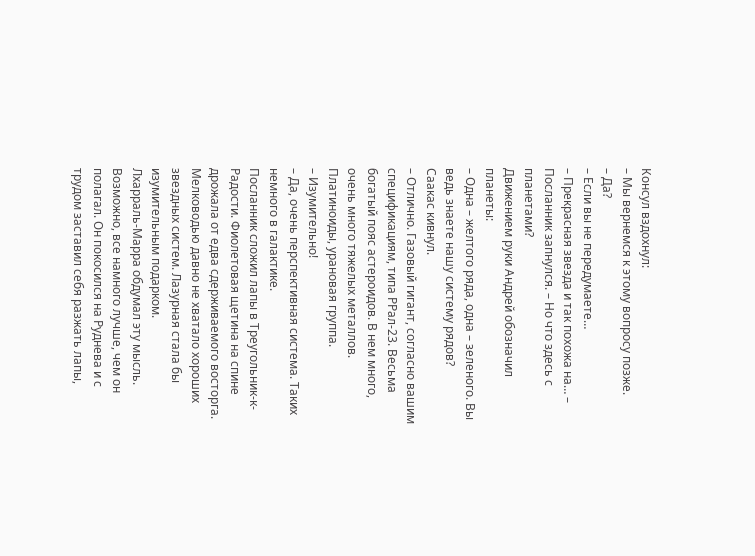Консул вздохнул:
– Мы вернемся к этому вопросу позже.
– Да?
– Если вы не передумаете…
– Прекрасная звезда и так похожа на… – Посланник запнулся. – Но что здесь с планетами?
Движением руки Андрей обозначил планеты:
– Одна – желтого ряда, одна – зеленого. Вы ведь знаете нашу систему рядов?
Саакас кивнул.
– Отлично. Газовый гигант, согласно вашим спецификациям, типа РРал-23. Весьма богатый пояс астероидов. В нем много, очень много тяжелых металлов. Платиноиды, урановая группа.
– Изумительно!
– Да, очень перспективная система. Таких немного в галактике.
Посланник сложил лапы в Треугольник-к-Радости. Фиолетовая щетина на спине дрожала от едва сдерживаемого восторга. Мелководью давно не хватало хороших звездных систем. Лазурная стала бы изумительным подарком.
Лхарраль-Марра обдумал эту мысль. Возможно, все намного лучше, чем он полагал. Он покосился на Руднева и с трудом заставил себя разжать лапы,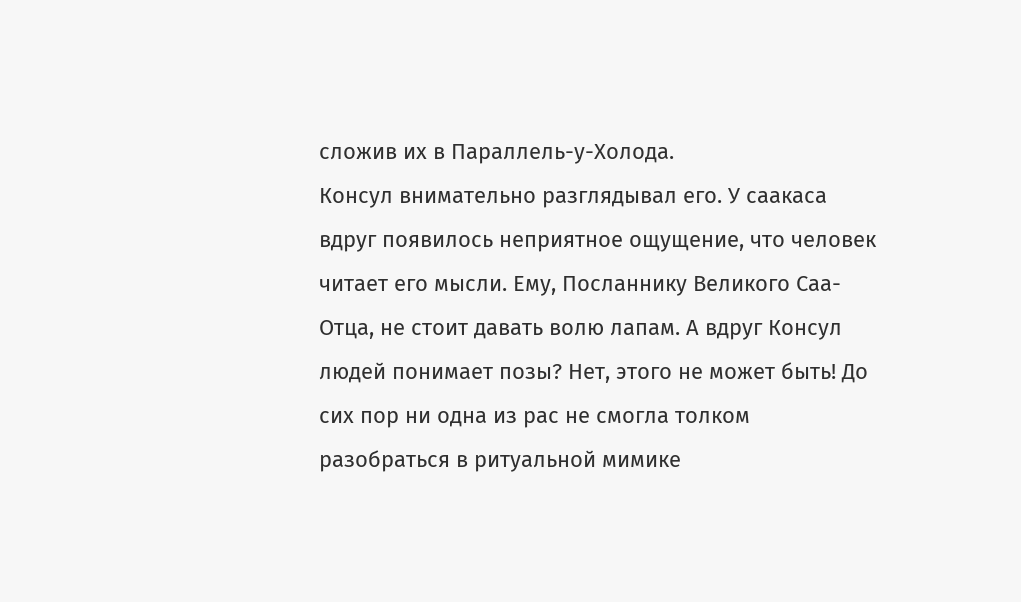сложив их в Параллель-у-Холода.
Консул внимательно разглядывал его. У саакаса вдруг появилось неприятное ощущение, что человек читает его мысли. Ему, Посланнику Великого Саа-Отца, не стоит давать волю лапам. А вдруг Консул людей понимает позы? Нет, этого не может быть! До сих пор ни одна из рас не смогла толком разобраться в ритуальной мимике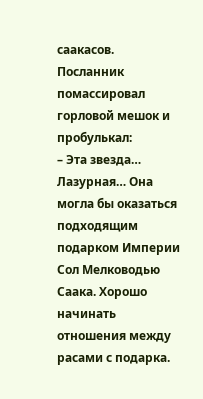саакасов.
Посланник помассировал горловой мешок и пробулькал:
– Эта звезда… Лазурная… Она могла бы оказаться подходящим подарком Империи Сол Мелководью Саака. Хорошо начинать отношения между расами с подарка.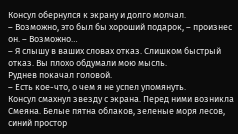Консул обернулся к экрану и долго молчал.
– Возможно, это был бы хороший подарок, – произнес он. – Возможно…
– Я слышу в ваших словах отказ. Слишком быстрый отказ. Вы плохо обдумали мою мысль.
Руднев покачал головой.
– Есть кое-что, о чем я не успел упомянуть.
Консул смахнул звезду с экрана. Перед ними возникла Смеяна. Белые пятна облаков, зеленые моря лесов, синий простор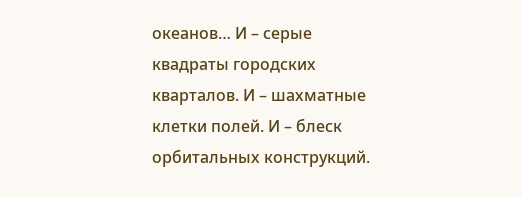океанов… И – серые квадраты городских кварталов. И – шахматные клетки полей. И – блеск орбитальных конструкций.